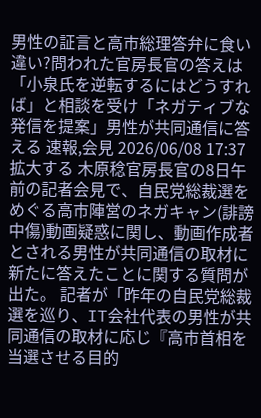男性の証言と高市総理答弁に食い違い?問われた官房長官の答えは 「小泉氏を逆転するにはどうすれば」と相談を受け「ネガティブな発信を提案」男性が共同通信に答える 速報,会見 2026/06/08 17:37 拡大する 木原稔官房長官の8日午前の記者会見で、自民党総裁選をめぐる高市陣営のネガキャン(誹謗中傷)動画疑惑に関し、動画作成者とされる男性が共同通信の取材に新たに答えたことに関する質問が出た。 記者が「昨年の自民党総裁選を巡り、IT会社代表の男性が共同通信の取材に応じ『高市首相を当選させる目的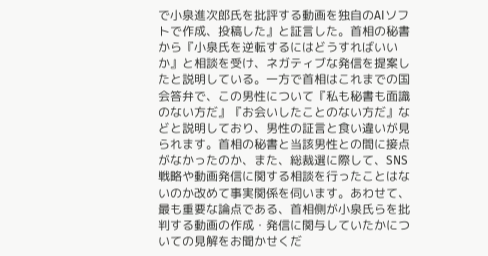で小泉進次郎氏を批評する動画を独自のAIソフトで作成、投稿した』と証言した。首相の秘書から『小泉氏を逆転するにはどうすればいいか』と相談を受け、ネガティブな発信を提案したと説明している。一方で首相はこれまでの国会答弁で、この男性について『私も秘書も面識のない方だ』『お会いしたことのない方だ』などと説明しており、男性の証言と食い違いが見られます。首相の秘書と当該男性との間に接点がなかったのか、また、総裁選に際して、SNS戦略や動画発信に関する相談を行ったことはないのか改めて事実関係を伺います。あわせて、最も重要な論点である、首相側が小泉氏らを批判する動画の作成・発信に関与していたかについての見解をお聞かせくだ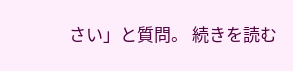さい」と質問。 続きを読む